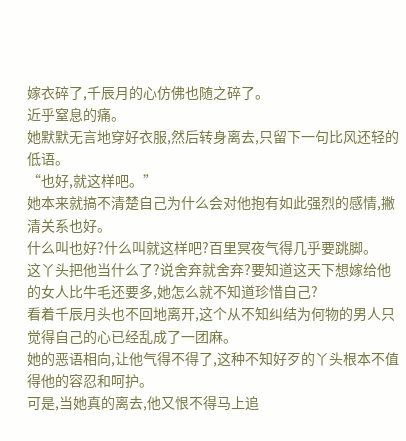嫁衣碎了,千辰月的心仿佛也随之碎了。
近乎窒息的痛。
她默默无言地穿好衣服,然后转身离去,只留下一句比风还轻的低语。
“也好,就这样吧。”
她本来就搞不清楚自己为什么会对他抱有如此强烈的感情,撇清关系也好。
什么叫也好?什么叫就这样吧?百里冥夜气得几乎要跳脚。
这丫头把他当什么了?说舍弃就舍弃?要知道这天下想嫁给他的女人比牛毛还要多,她怎么就不知道珍惜自己?
看着千辰月头也不回地离开,这个从不知纠结为何物的男人只觉得自己的心已经乱成了一团麻。
她的恶语相向,让他气得不得了,这种不知好歹的丫头根本不值得他的容忍和呵护。
可是,当她真的离去,他又恨不得马上追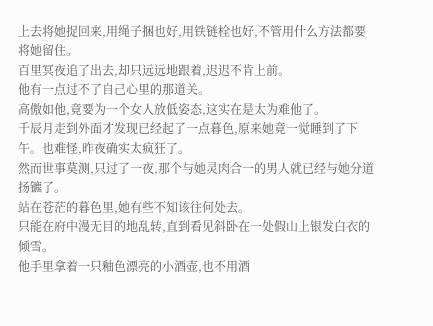上去将她捉回来,用绳子捆也好,用铁链栓也好,不管用什么方法都要将她留住。
百里冥夜追了出去,却只远远地跟着,迟迟不肯上前。
他有一点过不了自己心里的那道关。
高傲如他,竟要为一个女人放低姿态,这实在是太为难他了。
千辰月走到外面才发现已经起了一点暮色,原来她竟一觉睡到了下午。也难怪,昨夜确实太疯狂了。
然而世事莫测,只过了一夜,那个与她灵肉合一的男人就已经与她分道扬镳了。
站在苍茫的暮色里,她有些不知该往何处去。
只能在府中漫无目的地乱转,直到看见斜卧在一处假山上银发白衣的倾雪。
他手里拿着一只釉色漂亮的小酒壶,也不用酒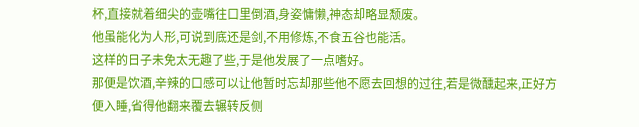杯,直接就着细尖的壶嘴往口里倒酒,身姿慵懒,神态却略显颓废。
他虽能化为人形,可说到底还是剑,不用修炼,不食五谷也能活。
这样的日子未免太无趣了些,于是他发展了一点嗜好。
那便是饮酒,辛辣的口感可以让他暂时忘却那些他不愿去回想的过往,若是微醺起来,正好方便入睡,省得他翻来覆去辗转反侧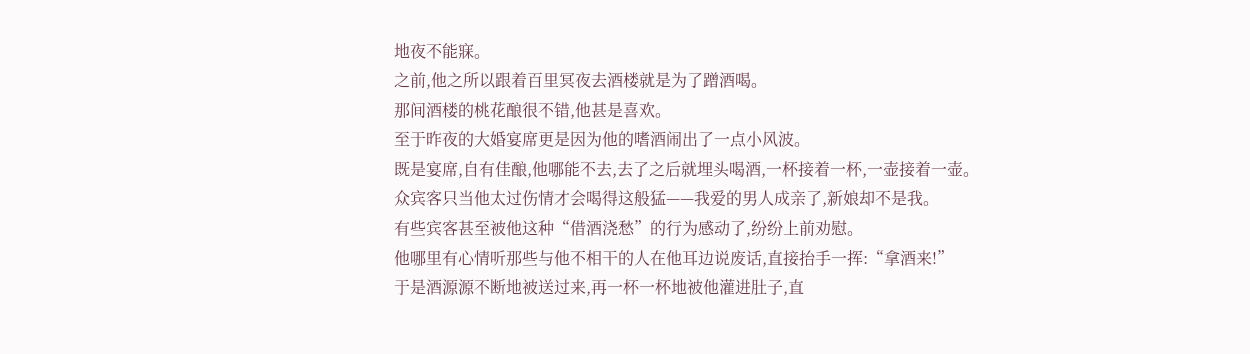地夜不能寐。
之前,他之所以跟着百里冥夜去酒楼就是为了蹭酒喝。
那间酒楼的桃花酿很不错,他甚是喜欢。
至于昨夜的大婚宴席更是因为他的嗜酒闹出了一点小风波。
既是宴席,自有佳酿,他哪能不去,去了之后就埋头喝酒,一杯接着一杯,一壶接着一壶。
众宾客只当他太过伤情才会喝得这般猛——我爱的男人成亲了,新娘却不是我。
有些宾客甚至被他这种“借酒浇愁”的行为感动了,纷纷上前劝慰。
他哪里有心情听那些与他不相干的人在他耳边说废话,直接抬手一挥:“拿酒来!”
于是酒源源不断地被送过来,再一杯一杯地被他灌进肚子,直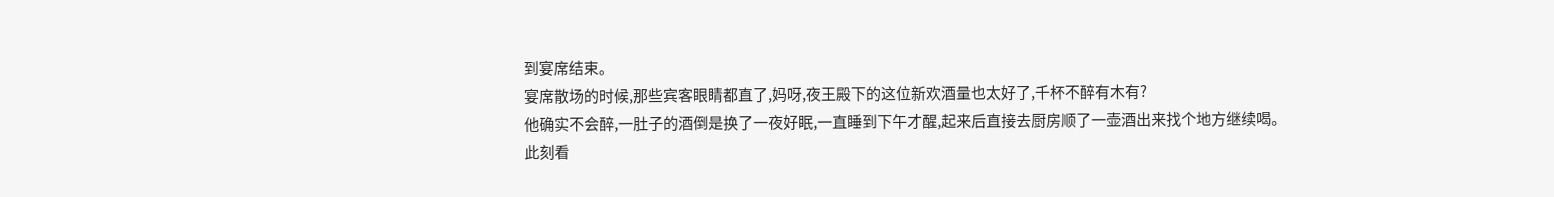到宴席结束。
宴席散场的时候,那些宾客眼睛都直了,妈呀,夜王殿下的这位新欢酒量也太好了,千杯不醉有木有?
他确实不会醉,一肚子的酒倒是换了一夜好眠,一直睡到下午才醒,起来后直接去厨房顺了一壶酒出来找个地方继续喝。
此刻看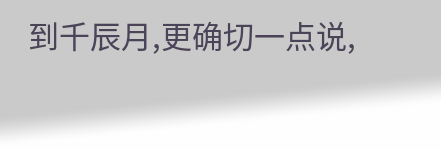到千辰月,更确切一点说,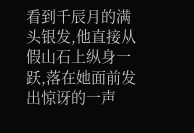看到千辰月的满头银发,他直接从假山石上纵身一跃,落在她面前发出惊讶的一声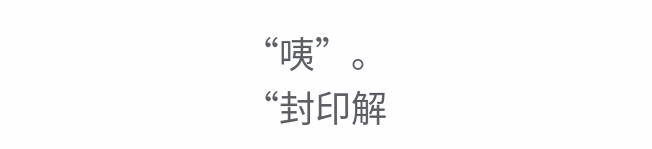“咦”。
“封印解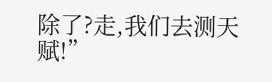除了?走,我们去测天赋!”